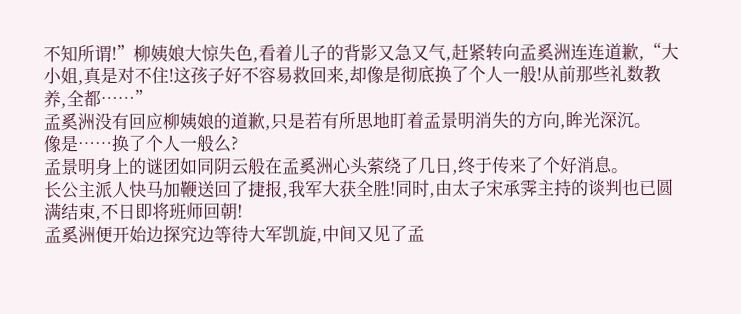不知所谓!”柳姨娘大惊失色,看着儿子的背影又急又气,赶紧转向孟奚洲连连道歉,“大小姐,真是对不住!这孩子好不容易救回来,却像是彻底换了个人一般!从前那些礼数教养,全都……”
孟奚洲没有回应柳姨娘的道歉,只是若有所思地盯着孟景明消失的方向,眸光深沉。
像是……换了个人一般么?
孟景明身上的谜团如同阴云般在孟奚洲心头萦绕了几日,终于传来了个好消息。
长公主派人快马加鞭送回了捷报,我军大获全胜!同时,由太子宋承霁主持的谈判也已圆满结束,不日即将班师回朝!
孟奚洲便开始边探究边等待大军凯旋,中间又见了孟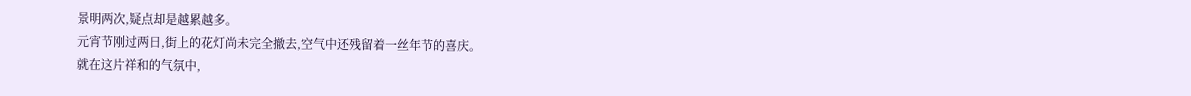景明两次,疑点却是越累越多。
元宵节刚过两日,街上的花灯尚未完全撤去,空气中还残留着一丝年节的喜庆。
就在这片祥和的气氛中,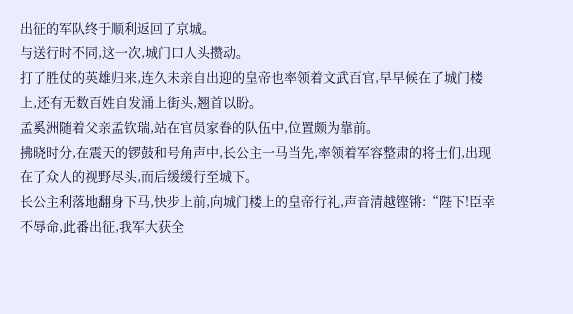出征的军队终于顺利返回了京城。
与送行时不同,这一次,城门口人头攒动。
打了胜仗的英雄归来,连久未亲自出迎的皇帝也率领着文武百官,早早候在了城门楼上,还有无数百姓自发涌上街头,翘首以盼。
孟奚洲随着父亲孟钦瑞,站在官员家眷的队伍中,位置颇为靠前。
拂晓时分,在震天的锣鼓和号角声中,长公主一马当先,率领着军容整肃的将士们,出现在了众人的视野尽头,而后缓缓行至城下。
长公主利落地翻身下马,快步上前,向城门楼上的皇帝行礼,声音清越铿锵:“陛下!臣幸不辱命,此番出征,我军大获全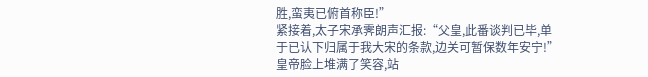胜,蛮夷已俯首称臣!”
紧接着,太子宋承霁朗声汇报:“父皇,此番谈判已毕,单于已认下归属于我大宋的条款,边关可暂保数年安宁!”
皇帝脸上堆满了笑容,站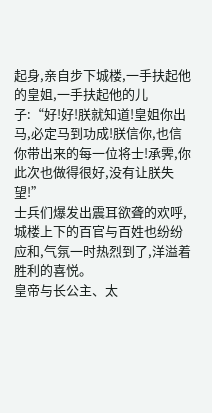起身,亲自步下城楼,一手扶起他的皇姐,一手扶起他的儿子:“好!好!朕就知道!皇姐你出马,必定马到功成!朕信你,也信你带出来的每一位将士!承霁,你此次也做得很好,没有让朕失望!”
士兵们爆发出震耳欲聋的欢呼,城楼上下的百官与百姓也纷纷应和,气氛一时热烈到了,洋溢着胜利的喜悦。
皇帝与长公主、太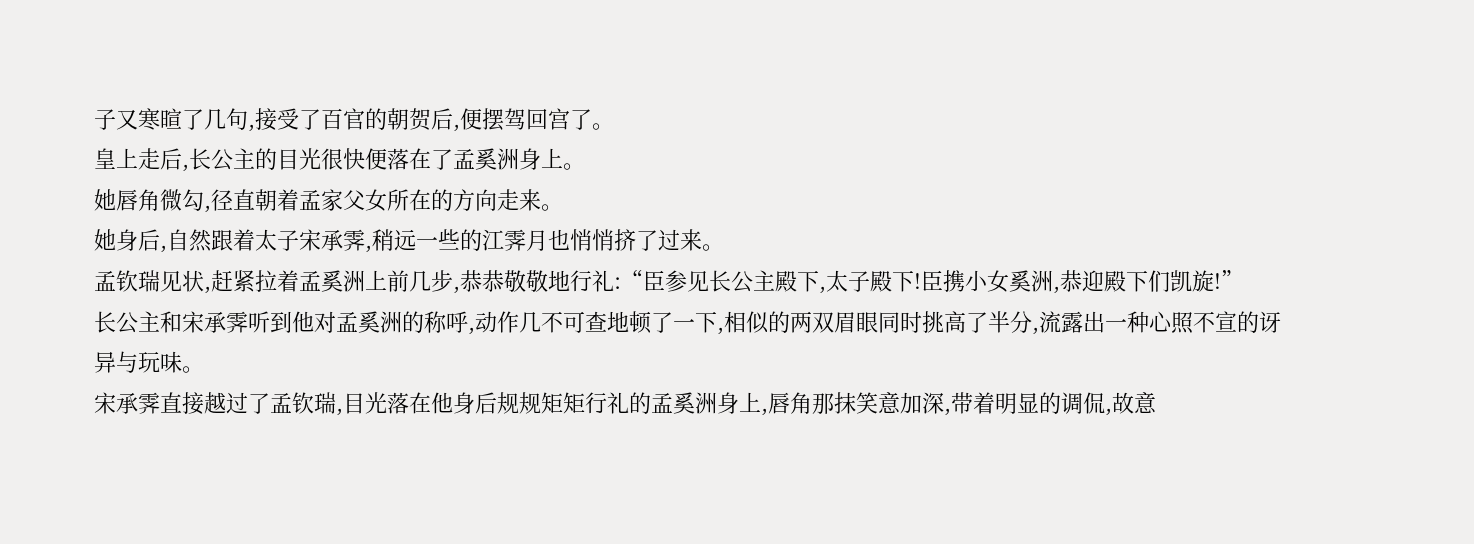子又寒暄了几句,接受了百官的朝贺后,便摆驾回宫了。
皇上走后,长公主的目光很快便落在了孟奚洲身上。
她唇角微勾,径直朝着孟家父女所在的方向走来。
她身后,自然跟着太子宋承霁,稍远一些的江霁月也悄悄挤了过来。
孟钦瑞见状,赶紧拉着孟奚洲上前几步,恭恭敬敬地行礼:“臣参见长公主殿下,太子殿下!臣携小女奚洲,恭迎殿下们凯旋!”
长公主和宋承霁听到他对孟奚洲的称呼,动作几不可查地顿了一下,相似的两双眉眼同时挑高了半分,流露出一种心照不宣的讶异与玩味。
宋承霁直接越过了孟钦瑞,目光落在他身后规规矩矩行礼的孟奚洲身上,唇角那抹笑意加深,带着明显的调侃,故意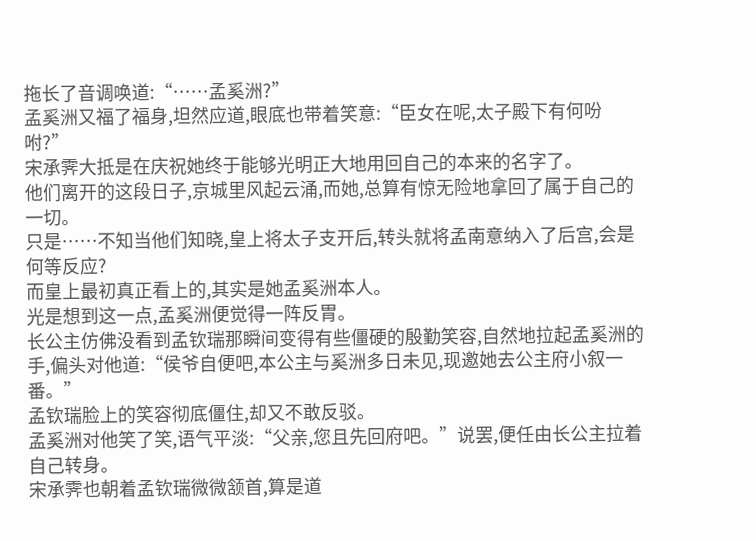拖长了音调唤道:“……孟奚洲?”
孟奚洲又福了福身,坦然应道,眼底也带着笑意:“臣女在呢,太子殿下有何吩咐?”
宋承霁大抵是在庆祝她终于能够光明正大地用回自己的本来的名字了。
他们离开的这段日子,京城里风起云涌,而她,总算有惊无险地拿回了属于自己的一切。
只是……不知当他们知晓,皇上将太子支开后,转头就将孟南意纳入了后宫,会是何等反应?
而皇上最初真正看上的,其实是她孟奚洲本人。
光是想到这一点,孟奚洲便觉得一阵反胃。
长公主仿佛没看到孟钦瑞那瞬间变得有些僵硬的殷勤笑容,自然地拉起孟奚洲的手,偏头对他道:“侯爷自便吧,本公主与奚洲多日未见,现邀她去公主府小叙一番。”
孟钦瑞脸上的笑容彻底僵住,却又不敢反驳。
孟奚洲对他笑了笑,语气平淡:“父亲,您且先回府吧。”说罢,便任由长公主拉着自己转身。
宋承霁也朝着孟钦瑞微微颔首,算是道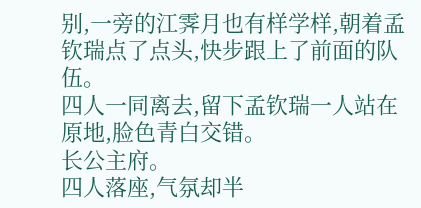别,一旁的江霁月也有样学样,朝着孟钦瑞点了点头,快步跟上了前面的队伍。
四人一同离去,留下孟钦瑞一人站在原地,脸色青白交错。
长公主府。
四人落座,气氛却半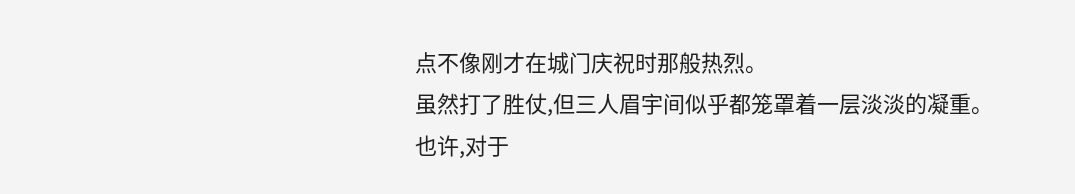点不像刚才在城门庆祝时那般热烈。
虽然打了胜仗,但三人眉宇间似乎都笼罩着一层淡淡的凝重。
也许,对于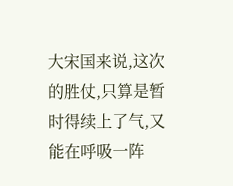大宋国来说,这次的胜仗,只算是暂时得续上了气,又能在呼吸一阵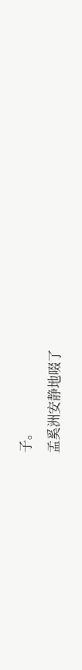子。
孟奚洲安静地啜了